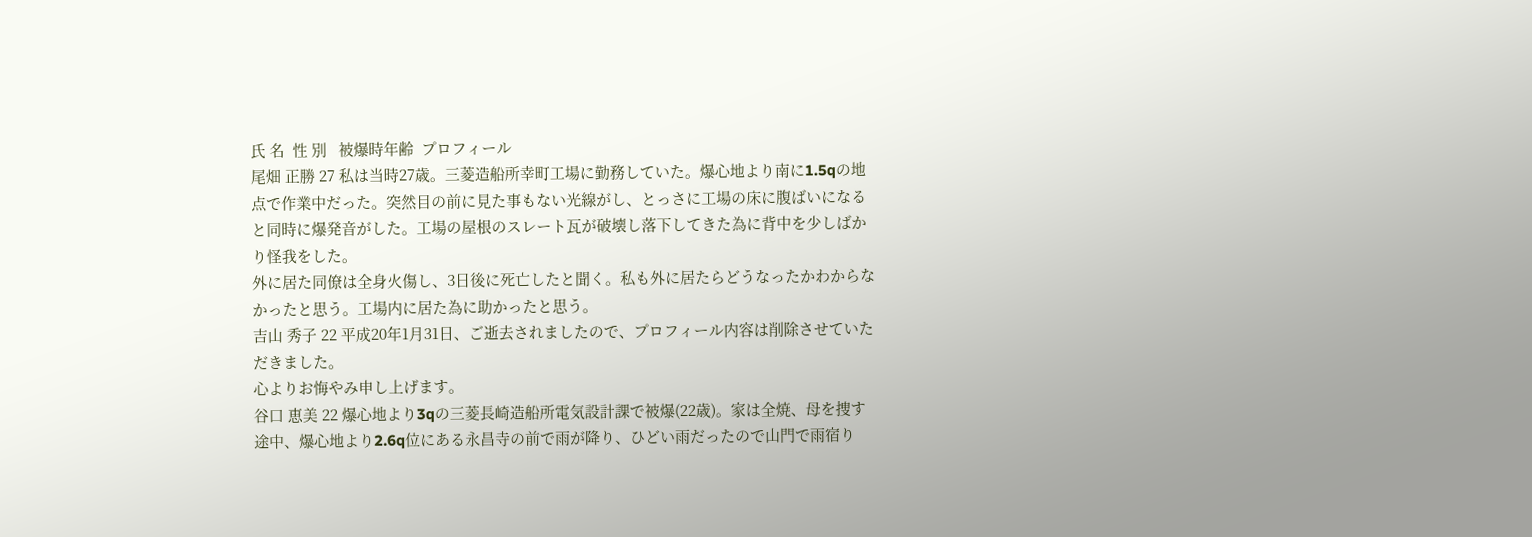氏 名  性 別   被爆時年齢  プロフィール
尾畑 正勝 27 私は当時27歳。三菱造船所幸町工場に勤務していた。爆心地より南に1.5qの地点で作業中だった。突然目の前に見た事もない光線がし、とっさに工場の床に腹ばいになると同時に爆発音がした。工場の屋根のスレート瓦が破壊し落下してきた為に背中を少しばかり怪我をした。
外に居た同僚は全身火傷し、3日後に死亡したと聞く。私も外に居たらどうなったかわからなかったと思う。工場内に居た為に助かったと思う。
吉山 秀子 22 平成20年1月31日、ご逝去されましたので、プロフィール内容は削除させていただきました。
心よりお悔やみ申し上げます。
谷口 恵美 22 爆心地より3qの三菱長崎造船所電気設計課で被爆(22歳)。家は全焼、母を捜す途中、爆心地より2.6q位にある永昌寺の前で雨が降り、ひどい雨だったので山門で雨宿り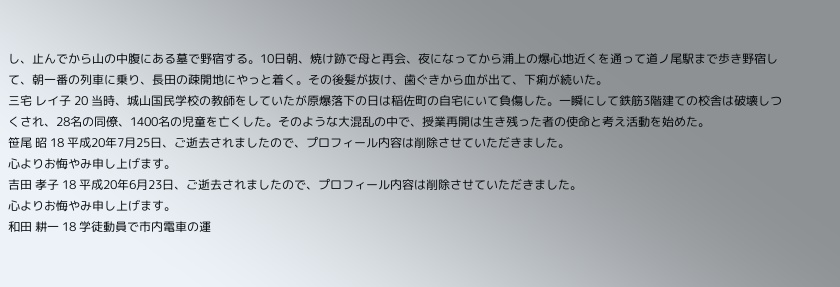し、止んでから山の中腹にある墓で野宿する。10日朝、焼け跡で母と再会、夜になってから浦上の爆心地近くを通って道ノ尾駅まで歩き野宿して、朝一番の列車に乗り、長田の疎開地にやっと着く。その後髪が抜け、歯ぐきから血が出て、下痢が続いた。
三宅 レイ子 20 当時、城山国民学校の教師をしていたが原爆落下の日は稲佐町の自宅にいて負傷した。一瞬にして鉄筋3階建ての校舎は破壊しつくされ、28名の同僚、1400名の児童を亡くした。そのような大混乱の中で、授業再開は生き残った者の使命と考え活動を始めた。
笹尾 昭 18 平成20年7月25日、ご逝去されましたので、プロフィール内容は削除させていただきました。
心よりお悔やみ申し上げます。
吉田 孝子 18 平成20年6月23日、ご逝去されましたので、プロフィール内容は削除させていただきました。
心よりお悔やみ申し上げます。
和田 耕一 18 学徒動員で市内電車の運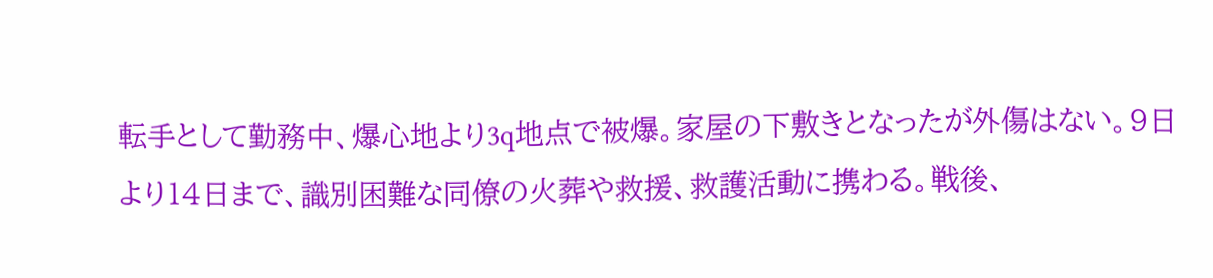転手として勤務中、爆心地より3q地点で被爆。家屋の下敷きとなったが外傷はない。9日より14日まで、識別困難な同僚の火葬や救援、救護活動に携わる。戦後、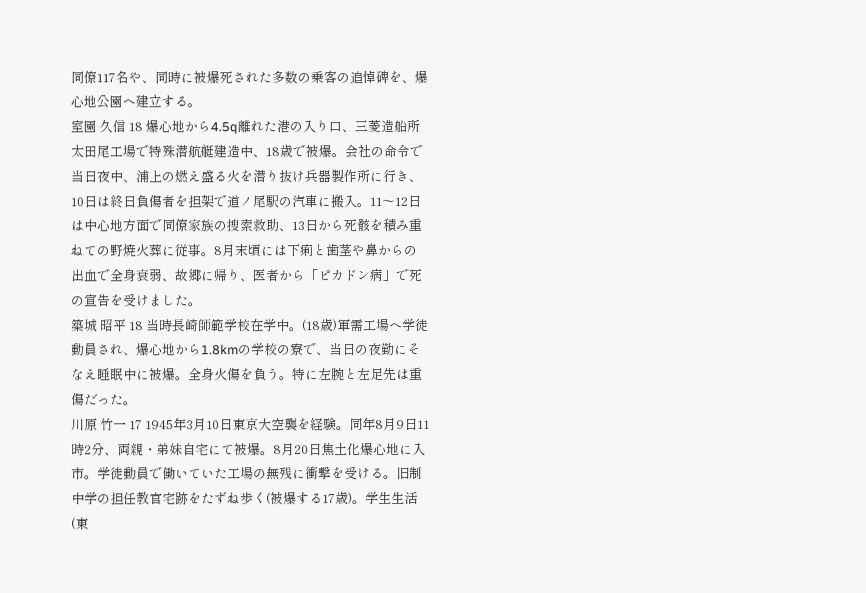同僚117名や、同時に被爆死された多数の乗客の追悼碑を、爆心地公園へ建立する。
室園 久信 18 爆心地から4.5q離れた港の入り口、三菱造船所太田尾工場で特殊潜航艇建造中、18歳で被爆。会社の命令で当日夜中、浦上の燃え盛る火を潜り抜け兵器製作所に行き、10日は終日負傷者を担架で道ノ尾駅の汽車に搬入。11〜12日は中心地方面で同僚家族の捜索救助、13日から死骸を積み重ねての野焼火葬に従事。8月末頃には下痢と歯茎や鼻からの出血で全身衰弱、故郷に帰り、医者から「ピカドン病」で死の宣告を受けました。
築城 昭平 18 当時長崎師範学校在学中。(18歳)軍需工場へ学徒動員され、爆心地から1.8kmの学校の寮で、当日の夜勤にそなえ睡眠中に被爆。全身火傷を負う。特に左腕と左足先は重傷だった。
川原 竹一 17 1945年3月10日東京大空襲を経験。同年8月9日11時2分、両親・弟妹自宅にて被爆。8月20日焦土化爆心地に入市。学徒動員で働いていた工場の無残に衝撃を受ける。旧制中学の担任教官宅跡をたずね歩く(被爆する17歳)。学生生活(東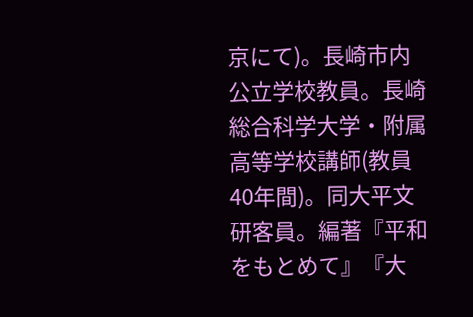京にて)。長崎市内公立学校教員。長崎総合科学大学・附属高等学校講師(教員40年間)。同大平文研客員。編著『平和をもとめて』『大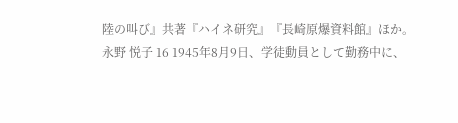陸の叫び』共著『ハイネ研究』『長崎原爆資料館』ほか。
永野 悦子 16 1945年8月9日、学徒動員として勤務中に、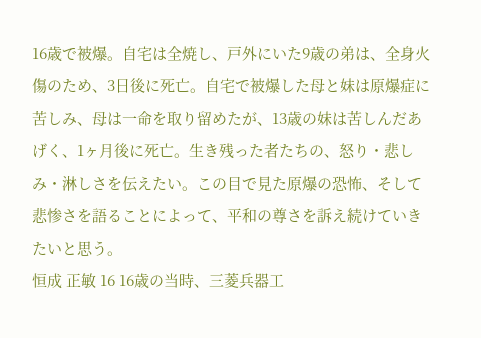16歳で被爆。自宅は全焼し、戸外にいた9歳の弟は、全身火傷のため、3日後に死亡。自宅で被爆した母と妹は原爆症に苦しみ、母は一命を取り留めたが、13歳の妹は苦しんだあげく、1ヶ月後に死亡。生き残った者たちの、怒り・悲しみ・淋しさを伝えたい。この目で見た原爆の恐怖、そして悲惨さを語ることによって、平和の尊さを訴え続けていきたいと思う。
恒成 正敏 16 16歳の当時、三菱兵器工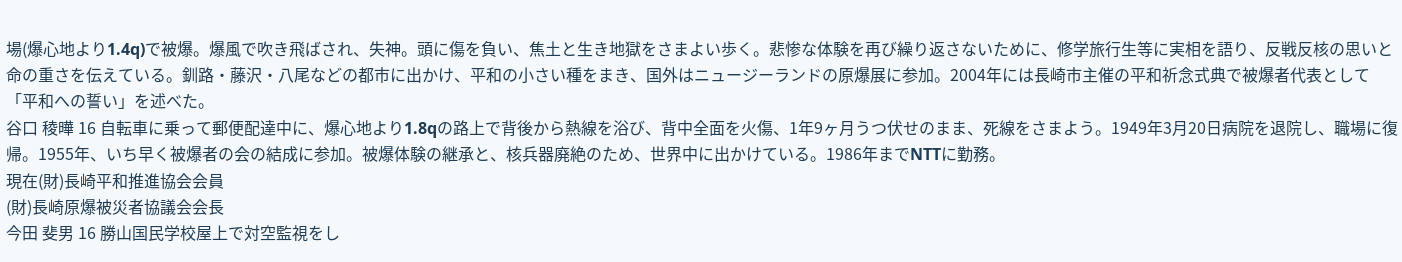場(爆心地より1.4q)で被爆。爆風で吹き飛ばされ、失神。頭に傷を負い、焦土と生き地獄をさまよい歩く。悲惨な体験を再び繰り返さないために、修学旅行生等に実相を語り、反戦反核の思いと命の重さを伝えている。釧路・藤沢・八尾などの都市に出かけ、平和の小さい種をまき、国外はニュージーランドの原爆展に参加。2004年には長崎市主催の平和祈念式典で被爆者代表として「平和への誓い」を述べた。
谷口 稜曄 16 自転車に乗って郵便配達中に、爆心地より1.8qの路上で背後から熱線を浴び、背中全面を火傷、1年9ヶ月うつ伏せのまま、死線をさまよう。1949年3月20日病院を退院し、職場に復帰。1955年、いち早く被爆者の会の結成に参加。被爆体験の継承と、核兵器廃絶のため、世界中に出かけている。1986年までNTTに勤務。
現在(財)長崎平和推進協会会員
(財)長崎原爆被災者協議会会長
今田 斐男 16 勝山国民学校屋上で対空監視をし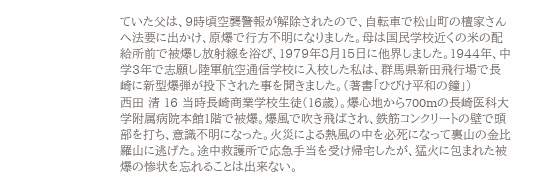ていた父は、9時頃空襲警報が解除されたので、自転車で松山町の檀家さんへ法要に出かけ、原爆で行方不明になりました。母は国民学校近くの米の配給所前で被爆し放射線を浴び、1979年8月15日に他界しました。1944年、中学3年で志願し陸軍航空通信学校に入校した私は、群馬県新田飛行場で長崎に新型爆弾が投下された事を聞きました。(著書「ひびけ平和の鐘」)
西田 清 16 当時長崎商業学校生徒(16歳)。爆心地から700mの長崎医科大学附属病院本館1階で被爆。爆風で吹き飛ばされ、鉄筋コンクリートの壁で頭部を打ち、意識不明になった。火災による熱風の中を必死になって裏山の金比羅山に逃げた。途中救護所で応急手当を受け帰宅したが、猛火に包まれた被爆の惨状を忘れることは出来ない。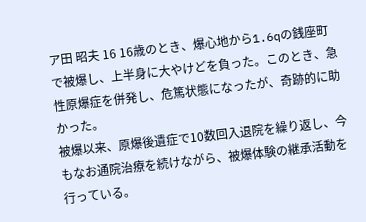ア田 昭夫 16 16歳のとき、爆心地から1.6qの銭座町で被爆し、上半身に大やけどを負った。このとき、急性原爆症を併発し、危篤状態になったが、奇跡的に助かった。
被爆以来、原爆後遺症で10数回入退院を繰り返し、今もなお通院治療を続けながら、被爆体験の継承活動を行っている。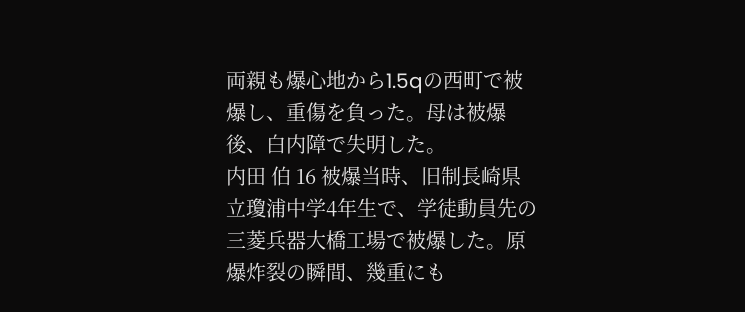両親も爆心地から1.5qの西町で被爆し、重傷を負った。母は被爆後、白内障で失明した。
内田 伯 16 被爆当時、旧制長崎県立瓊浦中学4年生で、学徒動員先の三菱兵器大橋工場で被爆した。原爆炸裂の瞬間、幾重にも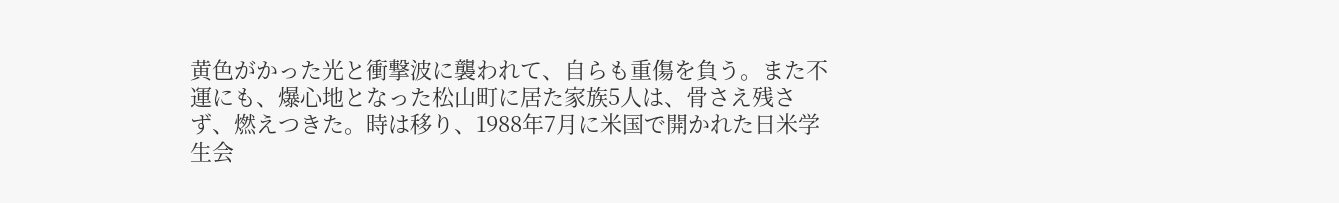黄色がかった光と衝撃波に襲われて、自らも重傷を負う。また不運にも、爆心地となった松山町に居た家族5人は、骨さえ残さず、燃えつきた。時は移り、1988年7月に米国で開かれた日米学生会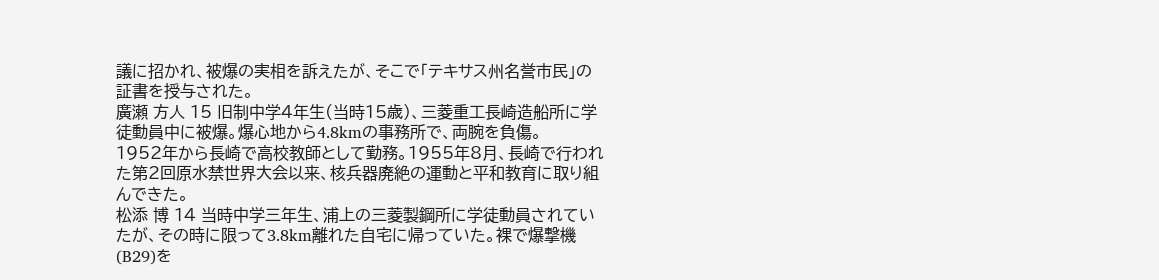議に招かれ、被爆の実相を訴えたが、そこで「テキサス州名誉市民」の証書を授与された。
廣瀬 方人 15 旧制中学4年生(当時15歳)、三菱重工長崎造船所に学徒動員中に被爆。爆心地から4.8kmの事務所で、両腕を負傷。
1952年から長崎で高校教師として勤務。1955年8月、長崎で行われた第2回原水禁世界大会以来、核兵器廃絶の運動と平和教育に取り組んできた。
松添 博 14 当時中学三年生、浦上の三菱製鋼所に学徒動員されていたが、その時に限って3.8km離れた自宅に帰っていた。裸で爆撃機(B29)を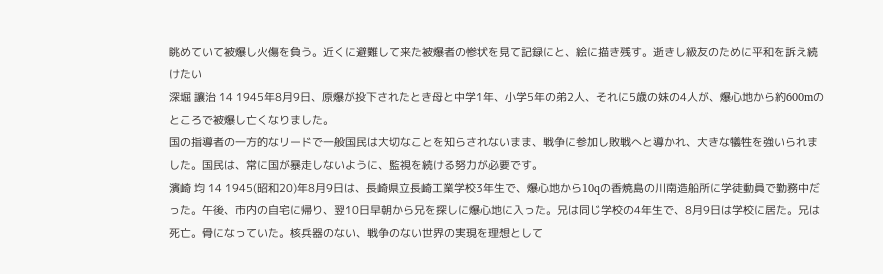眺めていて被爆し火傷を負う。近くに避難して来た被爆者の惨状を見て記録にと、絵に描き残す。逝きし級友のために平和を訴え続けたい
深堀 讓治 14 1945年8月9日、原爆が投下されたとき母と中学1年、小学5年の弟2人、それに5歳の妹の4人が、爆心地から約600mのところで被爆し亡くなりました。
国の指導者の一方的なリードで一般国民は大切なことを知らされないまま、戦争に参加し敗戦へと導かれ、大きな犠牲を強いられました。国民は、常に国が暴走しないように、監視を続ける努力が必要です。
濱崎 均 14 1945(昭和20)年8月9日は、長崎県立長崎工業学校3年生で、爆心地から10qの香焼島の川南造船所に学徒動員で勤務中だった。午後、市内の自宅に帰り、翌10日早朝から兄を探しに爆心地に入った。兄は同じ学校の4年生で、8月9日は学校に居た。兄は死亡。骨になっていた。核兵器のない、戦争のない世界の実現を理想として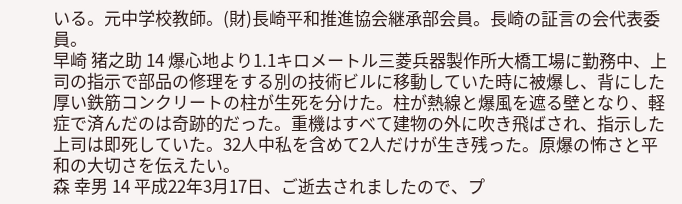いる。元中学校教師。(財)長崎平和推進協会継承部会員。長崎の証言の会代表委員。
早崎 猪之助 14 爆心地より1.1キロメートル三菱兵器製作所大橋工場に勤務中、上司の指示で部品の修理をする別の技術ビルに移動していた時に被爆し、背にした厚い鉄筋コンクリートの柱が生死を分けた。柱が熱線と爆風を遮る壁となり、軽症で済んだのは奇跡的だった。重機はすべて建物の外に吹き飛ばされ、指示した上司は即死していた。32人中私を含めて2人だけが生き残った。原爆の怖さと平和の大切さを伝えたい。
森 幸男 14 平成22年3月17日、ご逝去されましたので、プ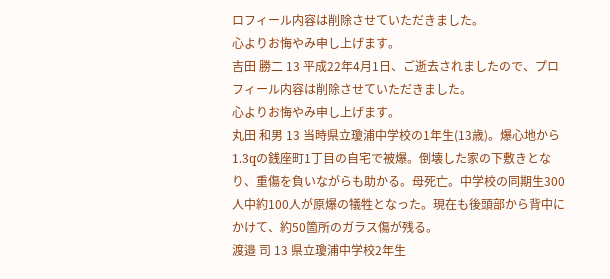ロフィール内容は削除させていただきました。
心よりお悔やみ申し上げます。
吉田 勝二 13 平成22年4月1日、ご逝去されましたので、プロフィール内容は削除させていただきました。
心よりお悔やみ申し上げます。
丸田 和男 13 当時県立瓊浦中学校の1年生(13歳)。爆心地から1.3qの銭座町1丁目の自宅で被爆。倒壊した家の下敷きとなり、重傷を負いながらも助かる。母死亡。中学校の同期生300人中約100人が原爆の犠牲となった。現在も後頭部から背中にかけて、約50箇所のガラス傷が残る。
渡邉 司 13 県立瓊浦中学校2年生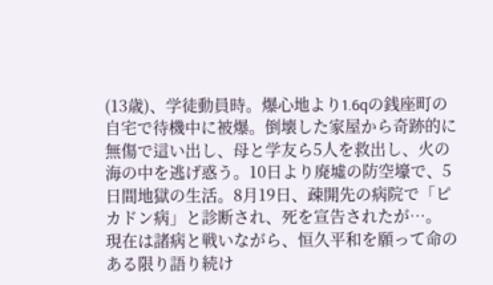(13歳)、学徒動員時。爆心地より1.6qの銭座町の自宅で待機中に被爆。倒壊した家屋から奇跡的に無傷で這い出し、母と学友ら5人を救出し、火の海の中を逃げ惑う。10日より廃墟の防空壕で、5日間地獄の生活。8月19日、疎開先の病院で「ピカドン病」と診断され、死を宣告されたが…。
現在は諸病と戦いながら、恒久平和を願って命のある限り語り続け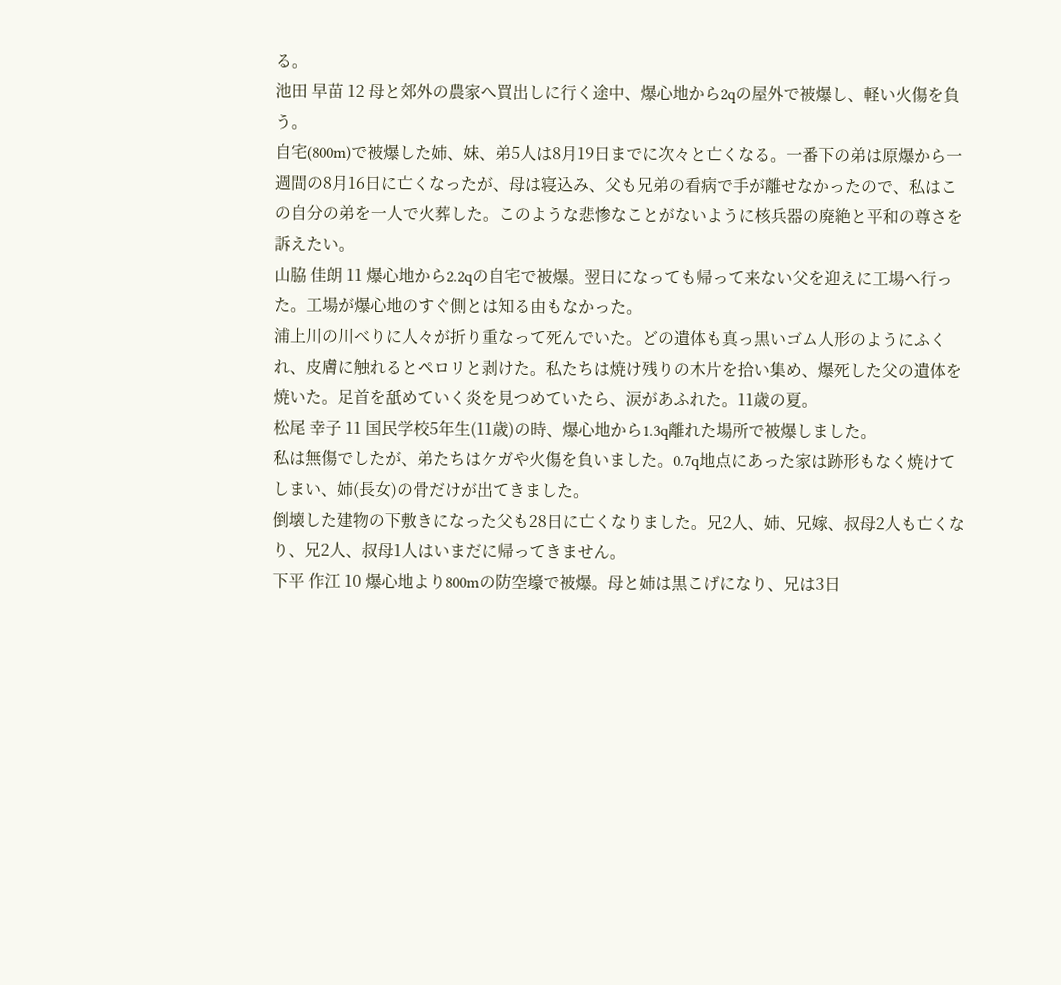る。
池田 早苗 12 母と郊外の農家へ買出しに行く途中、爆心地から2qの屋外で被爆し、軽い火傷を負う。
自宅(800m)で被爆した姉、妹、弟5人は8月19日までに次々と亡くなる。一番下の弟は原爆から一週間の8月16日に亡くなったが、母は寝込み、父も兄弟の看病で手が離せなかったので、私はこの自分の弟を一人で火葬した。このような悲惨なことがないように核兵器の廃絶と平和の尊さを訴えたい。
山脇 佳朗 11 爆心地から2.2qの自宅で被爆。翌日になっても帰って来ない父を迎えに工場へ行った。工場が爆心地のすぐ側とは知る由もなかった。
浦上川の川べりに人々が折り重なって死んでいた。どの遺体も真っ黒いゴム人形のようにふくれ、皮膚に触れるとペロリと剥けた。私たちは焼け残りの木片を拾い集め、爆死した父の遺体を焼いた。足首を舐めていく炎を見つめていたら、涙があふれた。11歳の夏。
松尾 幸子 11 国民学校5年生(11歳)の時、爆心地から1.3q離れた場所で被爆しました。
私は無傷でしたが、弟たちはケガや火傷を負いました。0.7q地点にあった家は跡形もなく焼けてしまい、姉(長女)の骨だけが出てきました。
倒壊した建物の下敷きになった父も28日に亡くなりました。兄2人、姉、兄嫁、叔母2人も亡くなり、兄2人、叔母1人はいまだに帰ってきません。
下平 作江 10 爆心地より800mの防空壕で被爆。母と姉は黒こげになり、兄は3日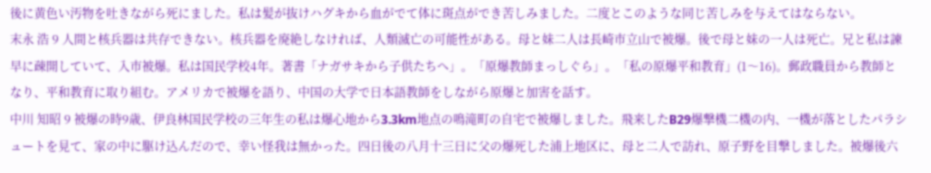後に黄色い汚物を吐きながら死にました。私は髪が抜けハグキから血がでて体に斑点ができ苦しみました。二度とこのような同じ苦しみを与えてはならない。
末永 浩 9 人間と核兵器は共存できない。核兵器を廃絶しなければ、人類滅亡の可能性がある。母と妹二人は長崎市立山で被爆。後で母と妹の一人は死亡。兄と私は諫早に疎開していて、入市被爆。私は国民学校4年。著書「ナガサキから子供たちへ」。「原爆教師まっしぐら」。「私の原爆平和教育」(1〜16)。郵政職員から教師となり、平和教育に取り組む。アメリカで被爆を語り、中国の大学で日本語教師をしながら原爆と加害を話す。
中川 知昭 9 被爆の時9歳、伊良林国民学校の三年生の私は爆心地から3.3km地点の鳴滝町の自宅で被爆しました。飛来したB29爆撃機二機の内、一機が落としたパラシュートを見て、家の中に駆け込んだので、幸い怪我は無かった。四日後の八月十三日に父の爆死した浦上地区に、母と二人で訪れ、原子野を目撃しました。被爆後六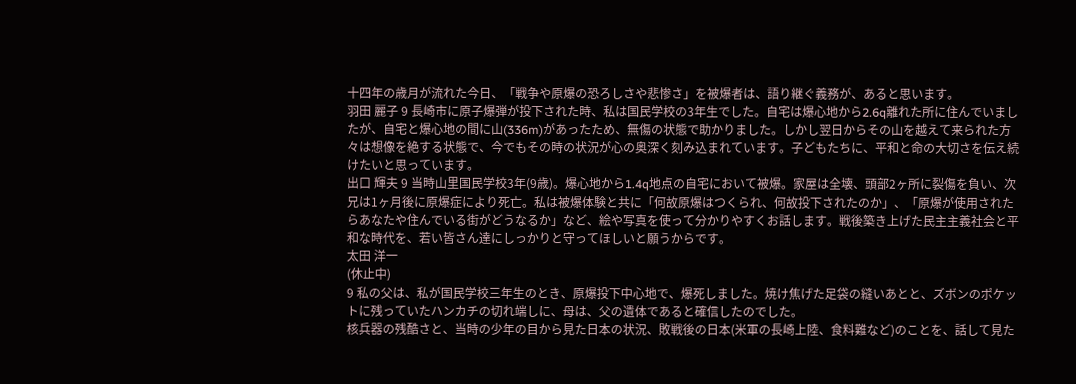十四年の歳月が流れた今日、「戦争や原爆の恐ろしさや悲惨さ」を被爆者は、語り継ぐ義務が、あると思います。
羽田 麗子 9 長崎市に原子爆弾が投下された時、私は国民学校の3年生でした。自宅は爆心地から2.6q離れた所に住んでいましたが、自宅と爆心地の間に山(336m)があったため、無傷の状態で助かりました。しかし翌日からその山を越えて来られた方々は想像を絶する状態で、今でもその時の状況が心の奥深く刻み込まれています。子どもたちに、平和と命の大切さを伝え続けたいと思っています。
出口 輝夫 9 当時山里国民学校3年(9歳)。爆心地から1.4q地点の自宅において被爆。家屋は全壊、頭部2ヶ所に裂傷を負い、次兄は1ヶ月後に原爆症により死亡。私は被爆体験と共に「何故原爆はつくられ、何故投下されたのか」、「原爆が使用されたらあなたや住んでいる街がどうなるか」など、絵や写真を使って分かりやすくお話します。戦後築き上げた民主主義社会と平和な時代を、若い皆さん達にしっかりと守ってほしいと願うからです。
太田 洋一
(休止中)
9 私の父は、私が国民学校三年生のとき、原爆投下中心地で、爆死しました。焼け焦げた足袋の縫いあとと、ズボンのポケットに残っていたハンカチの切れ端しに、母は、父の遺体であると確信したのでした。
核兵器の残酷さと、当時の少年の目から見た日本の状況、敗戦後の日本(米軍の長崎上陸、食料難など)のことを、話して見た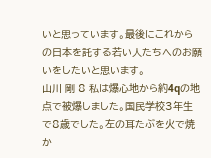いと思っています。最後にこれからの日本を託する若い人たちへのお願いをしたいと思います。
山川 剛 8 私は爆心地から約4qの地点で被爆しました。国民学校3年生で8歳でした。左の耳たぶを火で焼か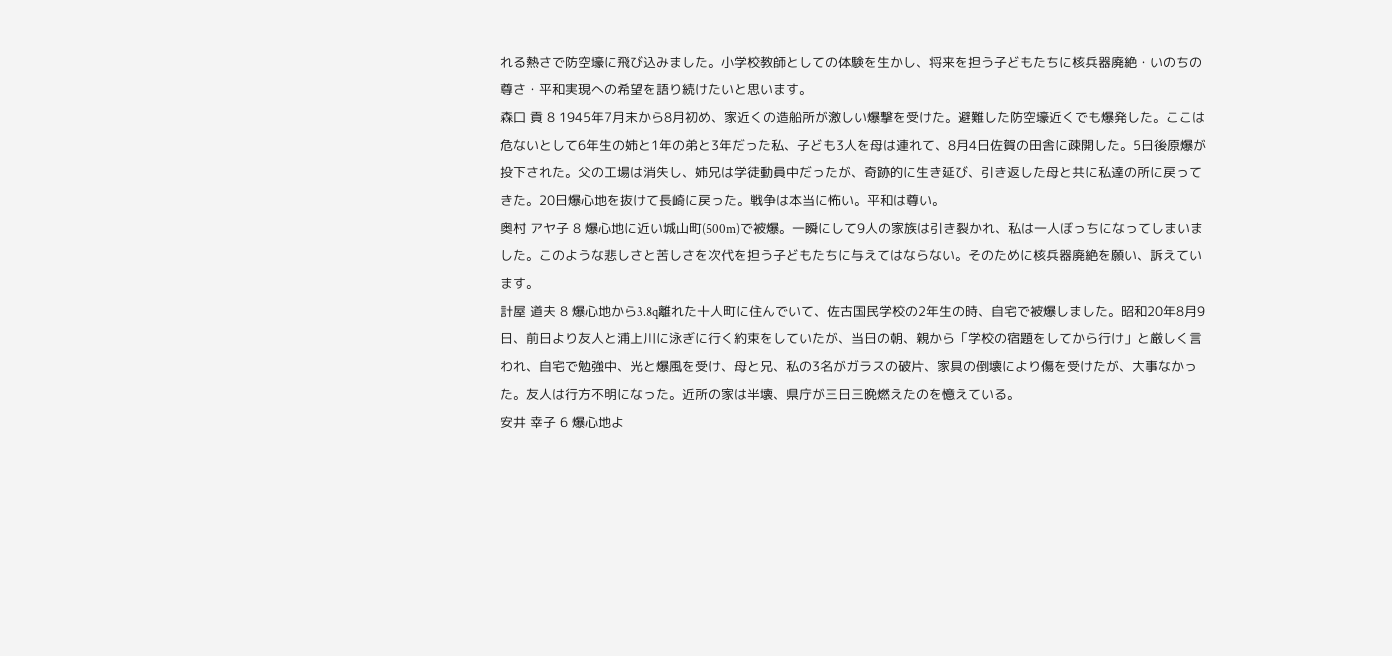れる熱さで防空壕に飛び込みました。小学校教師としての体験を生かし、将来を担う子どもたちに核兵器廃絶・いのちの尊さ・平和実現への希望を語り続けたいと思います。
森口 貢 8 1945年7月末から8月初め、家近くの造船所が激しい爆撃を受けた。避難した防空壕近くでも爆発した。ここは危ないとして6年生の姉と1年の弟と3年だった私、子ども3人を母は連れて、8月4日佐賀の田舎に疎開した。5日後原爆が投下された。父の工場は消失し、姉兄は学徒動員中だったが、奇跡的に生き延び、引き返した母と共に私達の所に戻ってきた。20日爆心地を抜けて長崎に戻った。戦争は本当に怖い。平和は尊い。
奥村 アヤ子 8 爆心地に近い城山町(500m)で被爆。一瞬にして9人の家族は引き裂かれ、私は一人ぼっちになってしまいました。このような悲しさと苦しさを次代を担う子どもたちに与えてはならない。そのために核兵器廃絶を願い、訴えています。
計屋 道夫 8 爆心地から3.8q離れた十人町に住んでいて、佐古国民学校の2年生の時、自宅で被爆しました。昭和20年8月9日、前日より友人と浦上川に泳ぎに行く約束をしていたが、当日の朝、親から「学校の宿題をしてから行け」と厳しく言われ、自宅で勉強中、光と爆風を受け、母と兄、私の3名がガラスの破片、家具の倒壊により傷を受けたが、大事なかった。友人は行方不明になった。近所の家は半壊、県庁が三日三晩燃えたのを憶えている。
安井 幸子 6 爆心地よ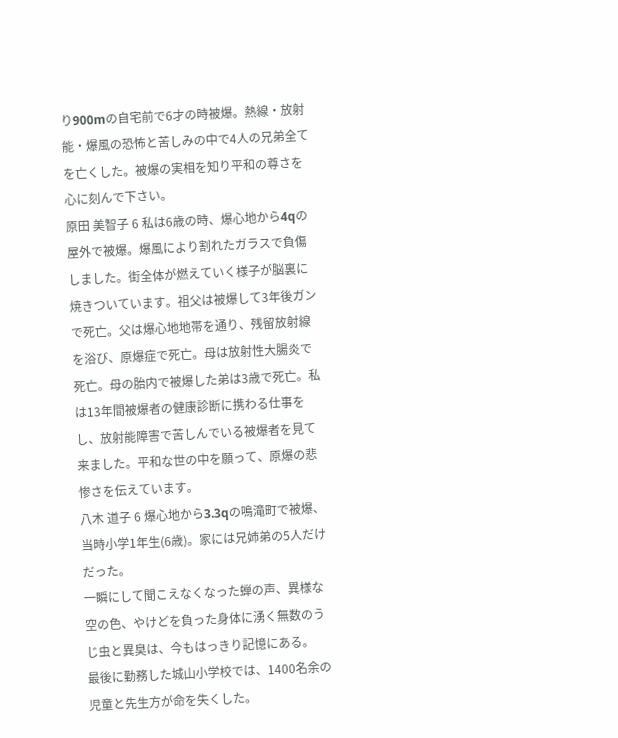り900mの自宅前で6才の時被爆。熱線・放射能・爆風の恐怖と苦しみの中で4人の兄弟全てを亡くした。被爆の実相を知り平和の尊さを心に刻んで下さい。
原田 美智子 6 私は6歳の時、爆心地から4qの屋外で被爆。爆風により割れたガラスで負傷しました。街全体が燃えていく様子が脳裏に焼きついています。祖父は被爆して3年後ガンで死亡。父は爆心地地帯を通り、残留放射線を浴び、原爆症で死亡。母は放射性大腸炎で死亡。母の胎内で被爆した弟は3歳で死亡。私は13年間被爆者の健康診断に携わる仕事をし、放射能障害で苦しんでいる被爆者を見て来ました。平和な世の中を願って、原爆の悲惨さを伝えています。
八木 道子 6 爆心地から3.3qの鳴滝町で被爆、当時小学1年生(6歳)。家には兄姉弟の5人だけだった。
一瞬にして聞こえなくなった蝉の声、異様な空の色、やけどを負った身体に湧く無数のうじ虫と異臭は、今もはっきり記憶にある。
最後に勤務した城山小学校では、1400名余の児童と先生方が命を失くした。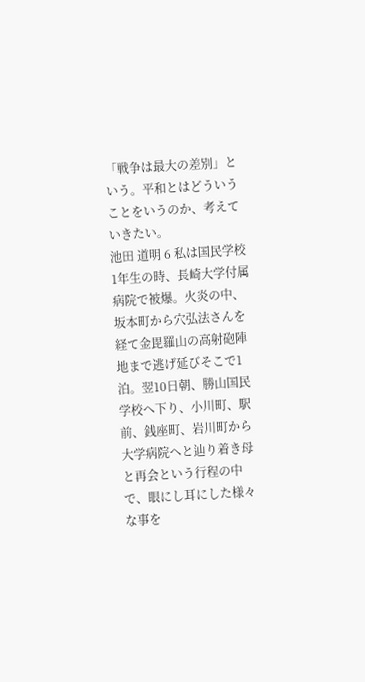「戦争は最大の差別」という。平和とはどういうことをいうのか、考えていきたい。
池田 道明 6 私は国民学校1年生の時、長崎大学付属病院で被爆。火炎の中、坂本町から穴弘法さんを経て金毘羅山の高射砲陣地まで逃げ延びそこで1泊。翌10日朝、勝山国民学校へ下り、小川町、駅前、銭座町、岩川町から大学病院へと辿り着き母と再会という行程の中で、眼にし耳にした様々な事を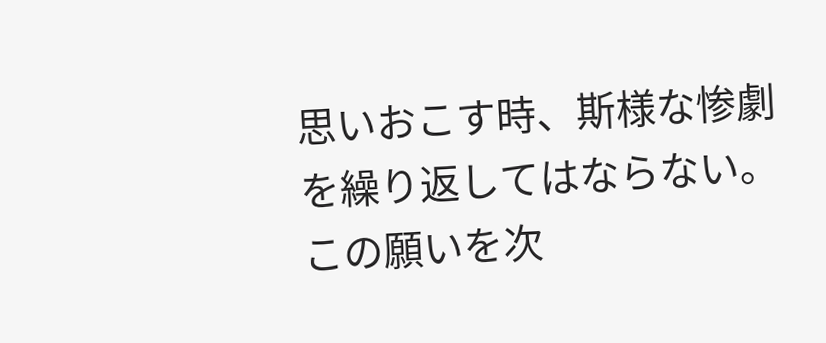思いおこす時、斯様な惨劇を繰り返してはならない。この願いを次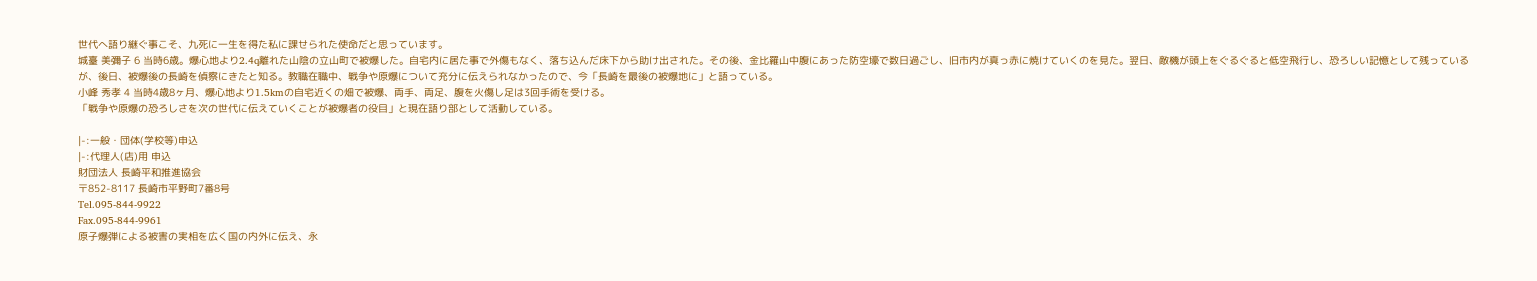世代へ語り継ぐ事こそ、九死に一生を得た私に課せられた使命だと思っています。
城臺 美彌子 6 当時6歳。爆心地より2.4q離れた山陰の立山町で被爆した。自宅内に居た事で外傷もなく、落ち込んだ床下から助け出された。その後、金比羅山中腹にあった防空壕で数日過ごし、旧市内が真っ赤に焼けていくのを見た。翌日、敵機が頭上をぐるぐると低空飛行し、恐ろしい記憶として残っているが、後日、被爆後の長崎を偵察にきたと知る。教職在職中、戦争や原爆について充分に伝えられなかったので、今「長崎を最後の被爆地に」と語っている。
小峰 秀孝 4 当時4歳8ヶ月、爆心地より1.5kmの自宅近くの畑で被爆、両手、両足、腹を火傷し足は3回手術を受ける。
「戦争や原爆の恐ろしさを次の世代に伝えていくことが被爆者の役目」と現在語り部として活動している。

|-:一般・団体(学校等)申込
|-:代理人(店)用 申込
財団法人 長崎平和推進協会
〒852-8117 長崎市平野町7番8号
Tel.095-844-9922
Fax.095-844-9961
原子爆弾による被害の実相を広く国の内外に伝え、永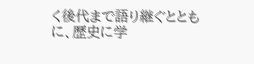く後代まで語り継ぐとともに、歴史に学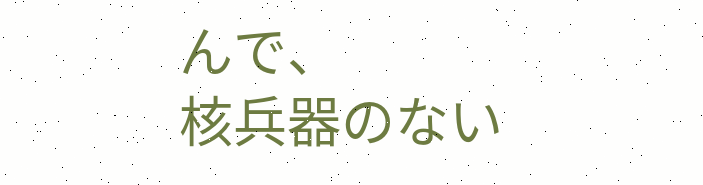んで、
核兵器のない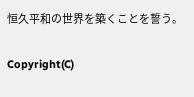恒久平和の世界を築くことを誓う。

Copyright(C)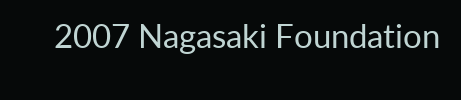2007 Nagasaki Foundation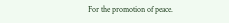For the promotion of peace.